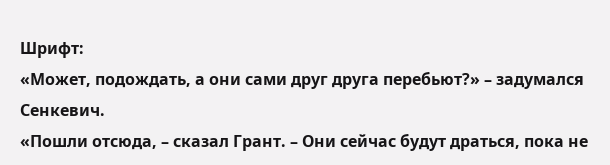Шрифт:
«Может, подождать, а они сами друг друга перебьют?» – задумался Сенкевич.
«Пошли отсюда, – сказал Грант. – Они сейчас будут драться, пока не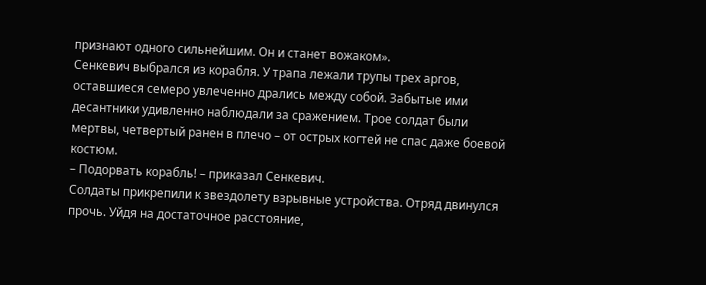признают одного сильнейшим. Он и станет вожаком».
Сенкевич выбрался из корабля. У трапа лежали трупы трех аргов, оставшиеся семеро увлеченно дрались между собой. Забытые ими десантники удивленно наблюдали за сражением. Трое солдат были мертвы, четвертый ранен в плечо – от острых когтей не спас даже боевой костюм.
– Подорвать корабль! – приказал Сенкевич.
Солдаты прикрепили к звездолету взрывные устройства. Отряд двинулся прочь. Уйдя на достаточное расстояние,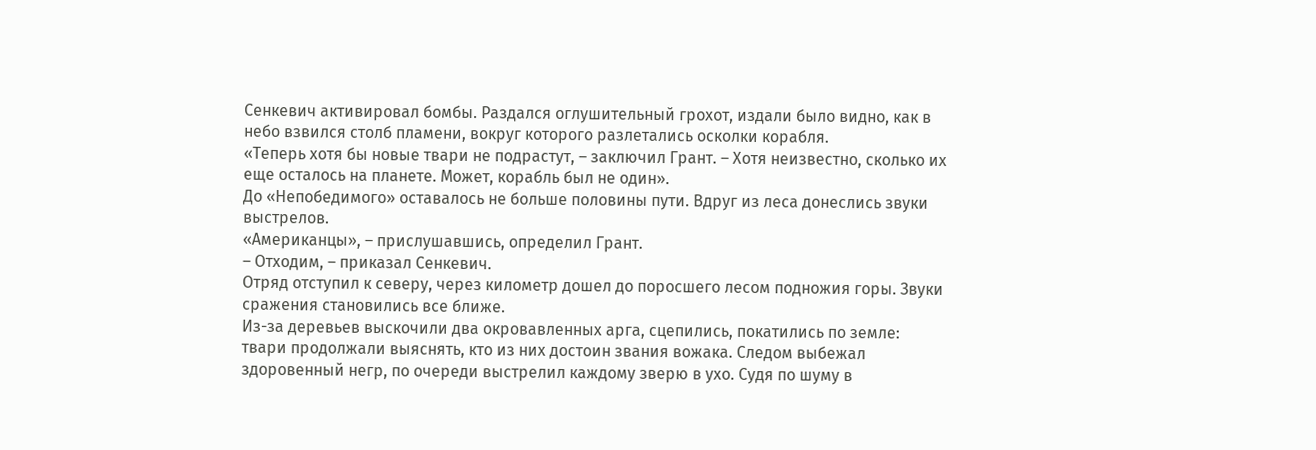Сенкевич активировал бомбы. Раздался оглушительный грохот, издали было видно, как в небо взвился столб пламени, вокруг которого разлетались осколки корабля.
«Теперь хотя бы новые твари не подрастут, – заключил Грант. – Хотя неизвестно, сколько их еще осталось на планете. Может, корабль был не один».
До «Непобедимого» оставалось не больше половины пути. Вдруг из леса донеслись звуки выстрелов.
«Американцы», – прислушавшись, определил Грант.
– Отходим, – приказал Сенкевич.
Отряд отступил к северу, через километр дошел до поросшего лесом подножия горы. Звуки сражения становились все ближе.
Из-за деревьев выскочили два окровавленных арга, сцепились, покатились по земле: твари продолжали выяснять, кто из них достоин звания вожака. Следом выбежал здоровенный негр, по очереди выстрелил каждому зверю в ухо. Судя по шуму в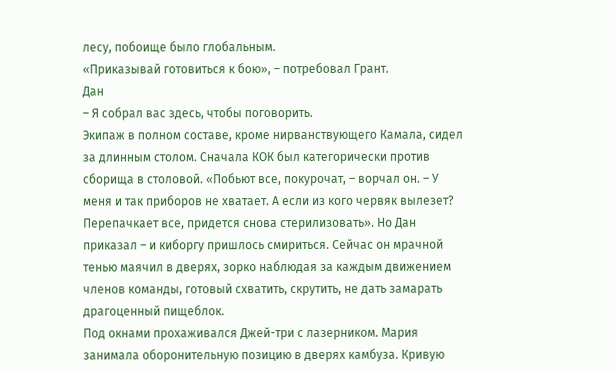лесу, побоище было глобальным.
«Приказывай готовиться к бою», – потребовал Грант.
Дан
– Я собрал вас здесь, чтобы поговорить.
Экипаж в полном составе, кроме нирванствующего Камала, сидел за длинным столом. Сначала КОК был категорически против сборища в столовой. «Побьют все, покурочат, – ворчал он. – У меня и так приборов не хватает. А если из кого червяк вылезет? Перепачкает все, придется снова стерилизовать». Но Дан приказал – и киборгу пришлось смириться. Сейчас он мрачной тенью маячил в дверях, зорко наблюдая за каждым движением членов команды, готовый схватить, скрутить, не дать замарать драгоценный пищеблок.
Под окнами прохаживался Джей-три с лазерником. Мария занимала оборонительную позицию в дверях камбуза. Кривую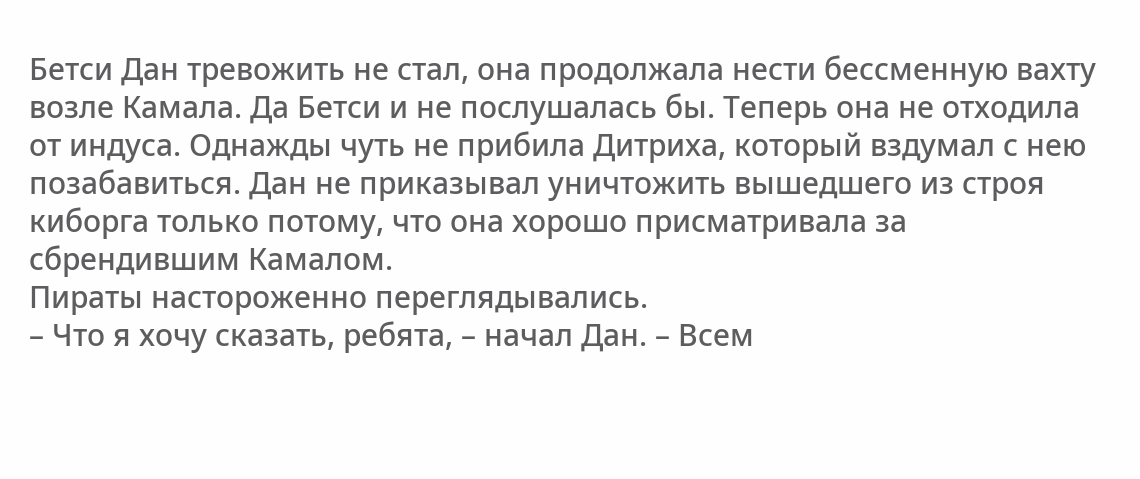Бетси Дан тревожить не стал, она продолжала нести бессменную вахту возле Камала. Да Бетси и не послушалась бы. Теперь она не отходила от индуса. Однажды чуть не прибила Дитриха, который вздумал с нею позабавиться. Дан не приказывал уничтожить вышедшего из строя киборга только потому, что она хорошо присматривала за сбрендившим Камалом.
Пираты настороженно переглядывались.
– Что я хочу сказать, ребята, – начал Дан. – Всем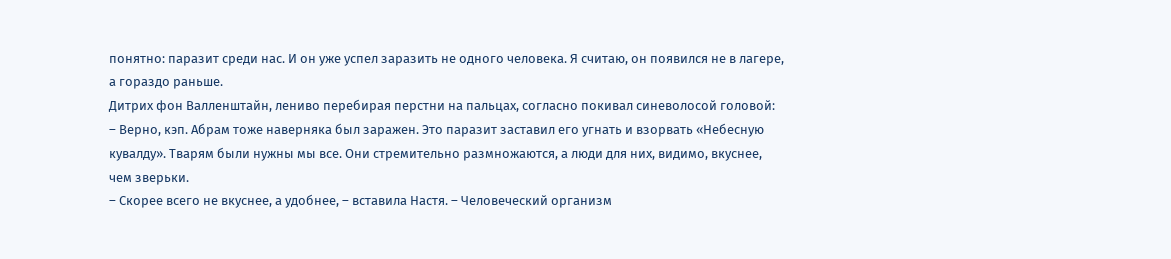понятно: паразит среди нас. И он уже успел заразить не одного человека. Я считаю, он появился не в лагере, а гораздо раньше.
Дитрих фон Валленштайн, лениво перебирая перстни на пальцах, согласно покивал синеволосой головой:
– Верно, кэп. Абрам тоже наверняка был заражен. Это паразит заставил его угнать и взорвать «Небесную кувалду». Тварям были нужны мы все. Они стремительно размножаются, а люди для них, видимо, вкуснее, чем зверьки.
– Скорее всего не вкуснее, а удобнее, – вставила Настя. – Человеческий организм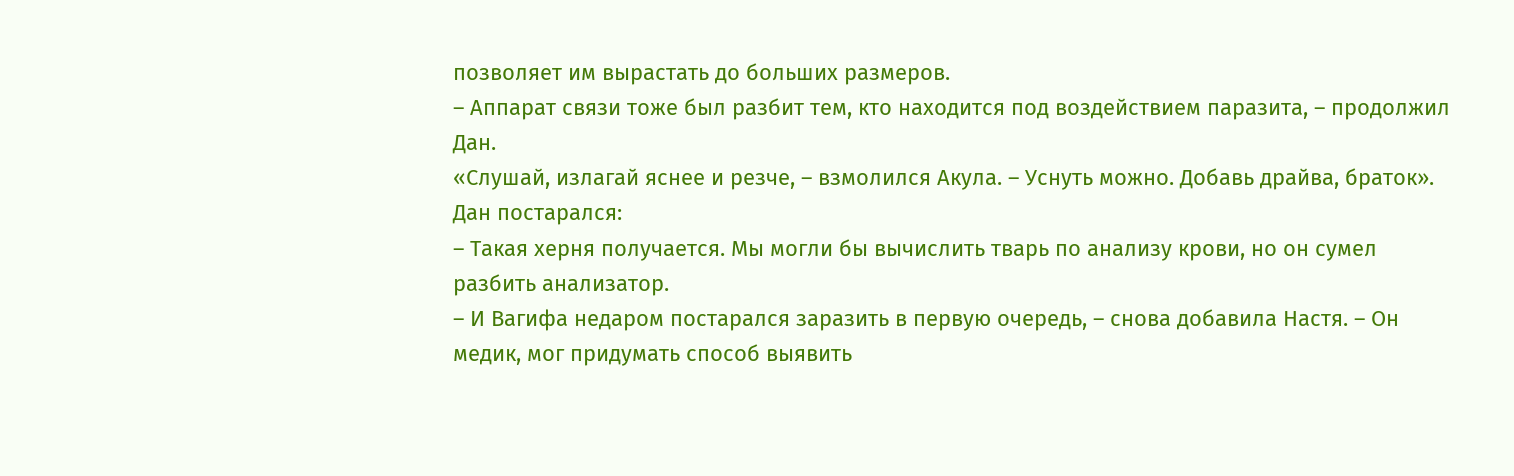позволяет им вырастать до больших размеров.
– Аппарат связи тоже был разбит тем, кто находится под воздействием паразита, – продолжил Дан.
«Слушай, излагай яснее и резче, – взмолился Акула. – Уснуть можно. Добавь драйва, браток».
Дан постарался:
– Такая херня получается. Мы могли бы вычислить тварь по анализу крови, но он сумел разбить анализатор.
– И Вагифа недаром постарался заразить в первую очередь, – снова добавила Настя. – Он медик, мог придумать способ выявить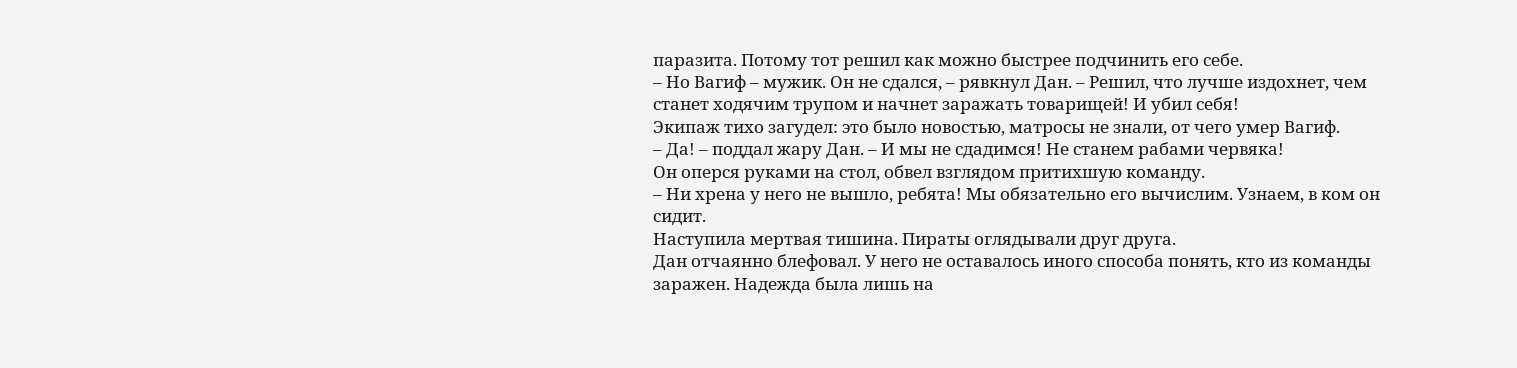паразита. Потому тот решил как можно быстрее подчинить его себе.
– Но Вагиф – мужик. Он не сдался, – рявкнул Дан. – Решил, что лучше издохнет, чем станет ходячим трупом и начнет заражать товарищей! И убил себя!
Экипаж тихо загудел: это было новостью, матросы не знали, от чего умер Вагиф.
– Да! – поддал жару Дан. – И мы не сдадимся! Не станем рабами червяка!
Он оперся руками на стол, обвел взглядом притихшую команду.
– Ни хрена у него не вышло, ребята! Мы обязательно его вычислим. Узнаем, в ком он сидит.
Наступила мертвая тишина. Пираты оглядывали друг друга.
Дан отчаянно блефовал. У него не оставалось иного способа понять, кто из команды заражен. Надежда была лишь на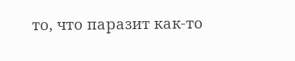то, что паразит как-то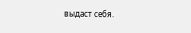выдаст себя.